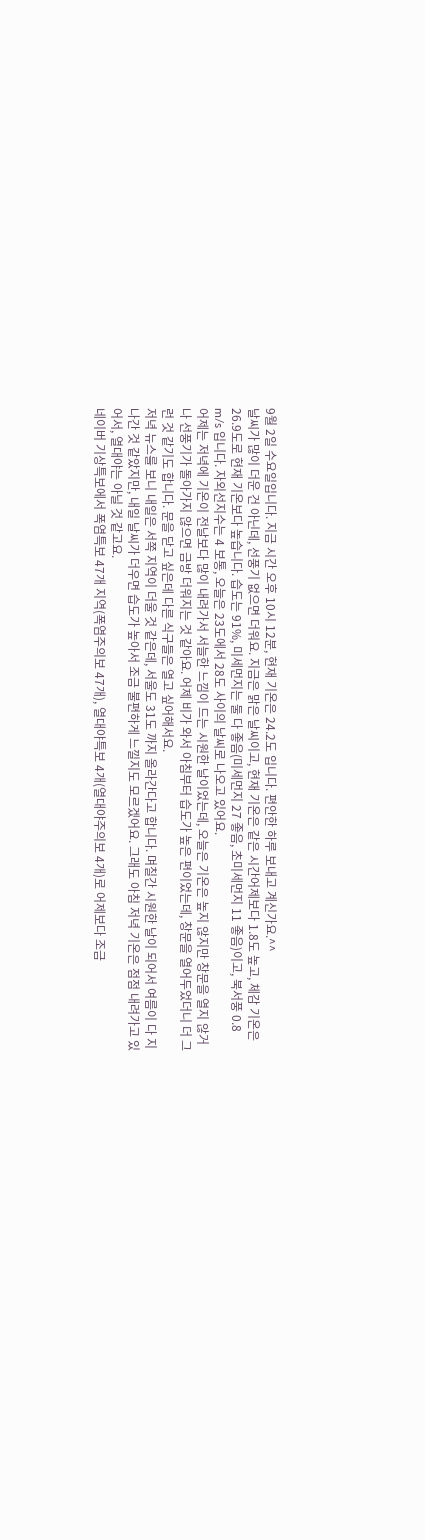9월 2일 수요일입니다. 지금 시간 오후 10시 12분, 현재 기온은 24.2도 입니다. 편안한 하루 보내고 계신가요.^^
날씨가 많이 더운 건 아닌데, 선풍기 없으면 더워요. 지금은 맑은 날씨이고, 현재 기온은 같은 시간어제보다 1.8도 높고, 체감 기온은 26.9도로 현재 기온보다 높습니다. 습도는 91%, 미세먼지는 둘 다 좋음(미세먼지 27 좋음, 초미세먼지 11 좋음)이고, 북서풍 0.8 m/s 입니다. 자외선지수는 4 보통, 오늘은 23도에서 28도 사이의 날씨로 나오고 있어요.
어제는 저녁에 기온이 전날보다 많이 내려가서 서늘한 느낌이 드는 시원한 날이었는데, 오늘은 기온은 높지 않지만 창문을 열지 않거나 선풍기가 돌아가지 않으면 금방 더워지는 것 같아요. 어제 비가 와서 아침부터 습도가 높은 편이었는데, 창문을 열어두었더니 더 그런 것 같기도 합니다. 문을 닫고 싶은데 다른 식구들은 열고 싶어해서요.
저녁 뉴스를 보니 내일은 서쪽 지역이 더울 것 같은데, 서울도 31도 까지 올라간다고 합니다. 며칠간 시원한 날이 되어서 여름이 다 지나간 것 같았지만, 내일 날씨가 더우면 습도가 높아서 조금 불편하게 느낄지도 모르겠어요. 그래도 아침 저녁 기온은 점점 내려가고 있어서, 열대야는 아닐 것 같고요.
네이버 기상특보에서 폭염특보 47개 지역(폭염주의보 47개), 열대야특보 4개(열대야주의보 4개)로 어제보다 조금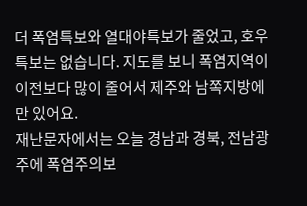더 폭염특보와 열대야특보가 줄었고, 호우특보는 없습니다. 지도를 보니 폭염지역이 이전보다 많이 줄어서 제주와 남쪽지방에만 있어요.
재난문자에서는 오늘 경남과 경북, 전남광주에 폭염주의보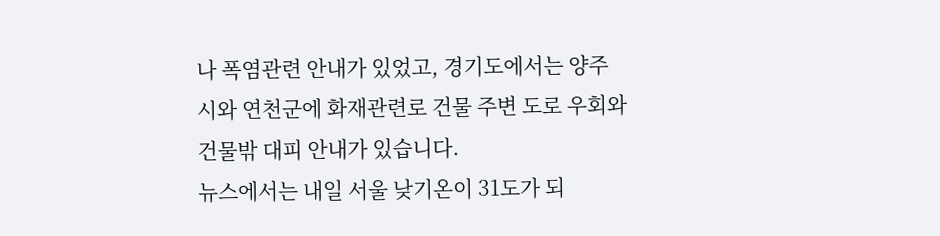나 폭염관련 안내가 있었고, 경기도에서는 양주시와 연천군에 화재관련로 건물 주변 도로 우회와 건물밖 대피 안내가 있습니다.
뉴스에서는 내일 서울 낮기온이 31도가 되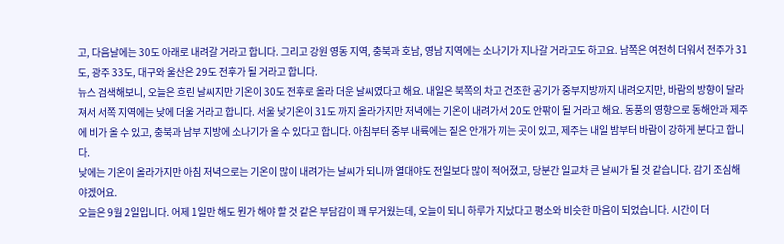고, 다음날에는 30도 아래로 내려갈 거라고 합니다. 그리고 강원 영동 지역, 충북과 호남, 영남 지역에는 소나기가 지나갈 거라고도 하고요. 남쪽은 여전히 더워서 전주가 31도, 광주 33도, 대구와 울산은 29도 전후가 될 거라고 합니다.
뉴스 검색해보니, 오늘은 흐린 날씨지만 기온이 30도 전후로 올라 더운 날씨였다고 해요. 내일은 북쪽의 차고 건조한 공기가 중부지방까지 내려오지만, 바람의 방향이 달라져서 서쪽 지역에는 낮에 더울 거라고 합니다. 서울 낮기온이 31도 까지 올라가지만 저녁에는 기온이 내려가서 20도 안팎이 될 거라고 해요. 동풍의 영향으로 동해안과 제주에 비가 올 수 있고, 충북과 남부 지방에 소나기가 올 수 있다고 합니다. 아침부터 중부 내륙에는 짙은 안개가 끼는 곳이 있고, 제주는 내일 밤부터 바람이 강하게 분다고 합니다.
낮에는 기온이 올라가지만 아침 저녁으로는 기온이 많이 내려가는 날씨가 되니까 열대야도 전일보다 많이 적어졌고, 당분간 일교차 큰 날씨가 될 것 같습니다. 감기 조심해야겠어요.
오늘은 9월 2일입니다. 어제 1일만 해도 뭔가 해야 할 것 같은 부담감이 꽤 무거웠는데, 오늘이 되니 하루가 지났다고 평소와 비슷한 마음이 되었습니다. 시간이 더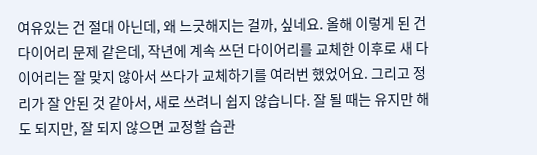여유있는 건 절대 아닌데, 왜 느긋해지는 걸까, 싶네요. 올해 이렇게 된 건 다이어리 문제 같은데, 작년에 계속 쓰던 다이어리를 교체한 이후로 새 다이어리는 잘 맞지 않아서 쓰다가 교체하기를 여러번 했었어요. 그리고 정리가 잘 안된 것 같아서, 새로 쓰려니 쉽지 않습니다. 잘 될 때는 유지만 해도 되지만, 잘 되지 않으면 교정할 습관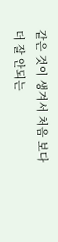같은 것이 생겨서 처음 보다 더 잘 안되는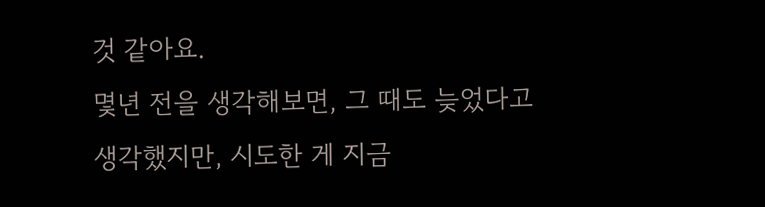것 같아요.
몇년 전을 생각해보면, 그 때도 늦었다고 생각했지만, 시도한 게 지금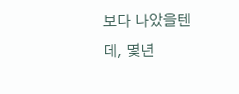보다 나았을텐데, 몇년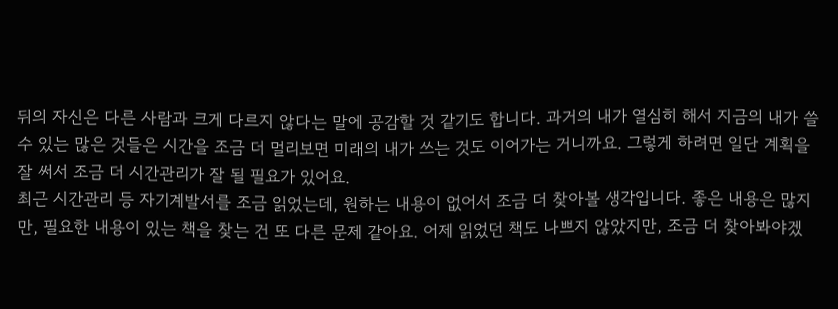뒤의 자신은 다른 사람과 크게 다르지 않다는 말에 공감할 것 같기도 합니다. 과거의 내가 열심히 해서 지금의 내가 쓸 수 있는 많은 것들은 시간을 조금 더 멀리보면 미래의 내가 쓰는 것도 이어가는 거니까요. 그렇게 하려면 일단 계획을 잘 써서 조금 더 시간관리가 잘 될 필요가 있어요.
최근 시간관리 등 자기계발서를 조금 읽었는데, 원하는 내용이 없어서 조금 더 찾아볼 생각입니다. 좋은 내용은 많지만, 필요한 내용이 있는 책을 찾는 건 또 다른 문제 같아요. 어제 읽었던 책도 나쁘지 않았지만, 조금 더 찾아봐야겠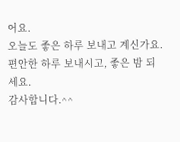어요.
오늘도 좋은 하루 보내고 계신가요.
편안한 하루 보내시고, 좋은 밤 되세요.
감사합니다.^^